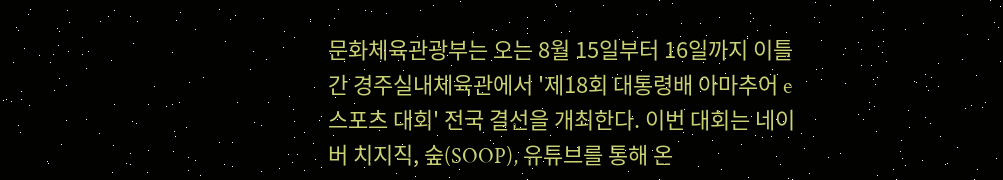문화체육관광부는 오는 8월 15일부터 16일까지 이틀간 경주실내체육관에서 '제18회 대통령배 아마추어 e스포츠 대회' 전국 결선을 개최한다. 이번 대회는 네이버 치지직, 숲(SOOP), 유튜브를 통해 온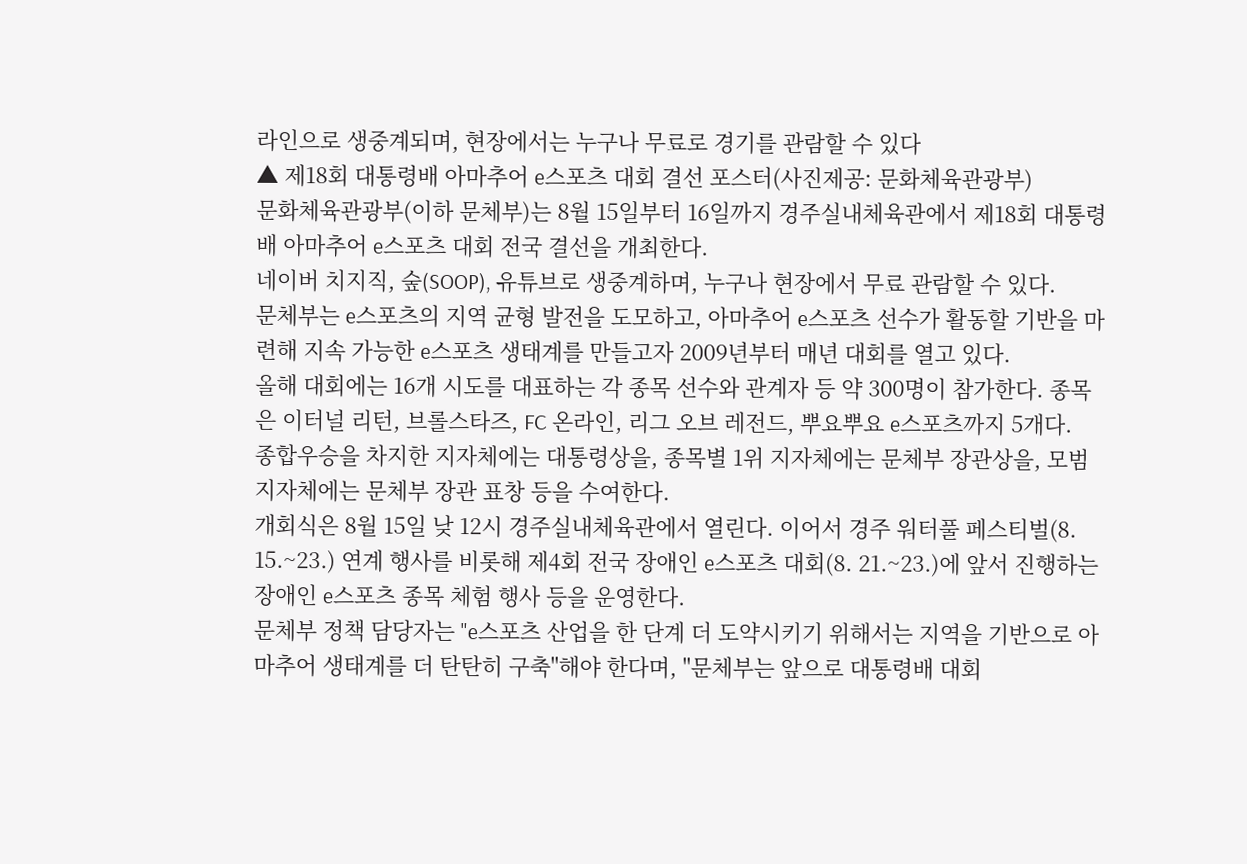라인으로 생중계되며, 현장에서는 누구나 무료로 경기를 관람할 수 있다
▲ 제18회 대통령배 아마추어 e스포츠 대회 결선 포스터(사진제공: 문화체육관광부)
문화체육관광부(이하 문체부)는 8월 15일부터 16일까지 경주실내체육관에서 제18회 대통령배 아마추어 e스포츠 대회 전국 결선을 개최한다.
네이버 치지직, 숲(SOOP), 유튜브로 생중계하며, 누구나 현장에서 무료 관람할 수 있다.
문체부는 e스포츠의 지역 균형 발전을 도모하고, 아마추어 e스포츠 선수가 활동할 기반을 마련해 지속 가능한 e스포츠 생태계를 만들고자 2009년부터 매년 대회를 열고 있다.
올해 대회에는 16개 시도를 대표하는 각 종목 선수와 관계자 등 약 300명이 참가한다. 종목은 이터널 리턴, 브롤스타즈, FC 온라인, 리그 오브 레전드, 뿌요뿌요 e스포츠까지 5개다.
종합우승을 차지한 지자체에는 대통령상을, 종목별 1위 지자체에는 문체부 장관상을, 모범지자체에는 문체부 장관 표창 등을 수여한다.
개회식은 8월 15일 낮 12시 경주실내체육관에서 열린다. 이어서 경주 워터풀 페스티벌(8. 15.~23.) 연계 행사를 비롯해 제4회 전국 장애인 e스포츠 대회(8. 21.~23.)에 앞서 진행하는 장애인 e스포츠 종목 체험 행사 등을 운영한다.
문체부 정책 담당자는 "e스포츠 산업을 한 단계 더 도약시키기 위해서는 지역을 기반으로 아마추어 생태계를 더 탄탄히 구축"해야 한다며, "문체부는 앞으로 대통령배 대회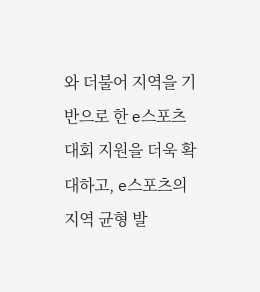와 더불어 지역을 기반으로 한 e스포츠 대회 지원을 더욱 확대하고, e스포츠의 지역 균형 발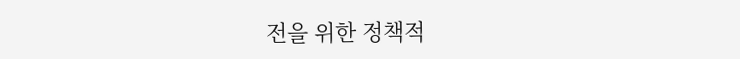전을 위한 정책적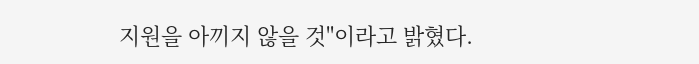지원을 아끼지 않을 것"이라고 밝혔다.